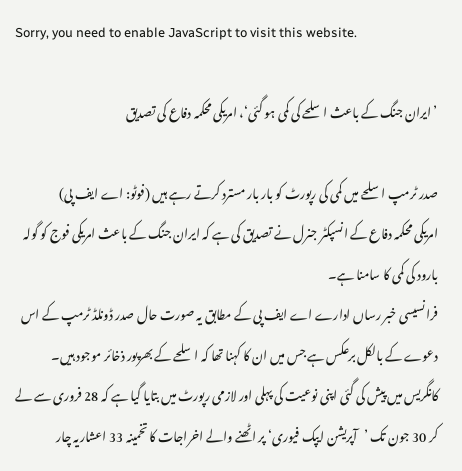Sorry, you need to enable JavaScript to visit this website.

’ایران جنگ کے باعث اسلحے کی کمی ہو گئی‘، امریکی محکمہ دفاع کی تصدیق

صدر ٹرمپ اسلحے میں کمی کی رپورٹ کو بار بار مسترد کرتے رہے ہیں (فوٹو: اے ایف پی)
امریکی محکمہ دفاع کے انسپکٹر جنرل نے تصدیق کی ہے کہ ایران جنگ کے باعث امریکی فوج کو گولہ بارود کی کمی کا سامنا ہے۔
فرانسیسی خبر رساں ادارے اے ایف پی کے مطابق یہ صورت حال صدر ڈونلڈ ٹرمپ کے اس دعوے کے بالکل برعکس ہے جس میں ان کا کہنا تھا کہ اسلحے کے بھرپور ذخائر موجود ہیں۔
کانگریس میں پیش کی گئی اپنی نوعیت کی پہلی اور لازمی رپورٹ میں بتایا گیا ہے کہ 28 فروری سے لے کر 30 جون تک ’آپریشن ایپک فیوری‘ پر اٹھنے والے اخراجات کا تخمینہ 33 اعشاریہ چار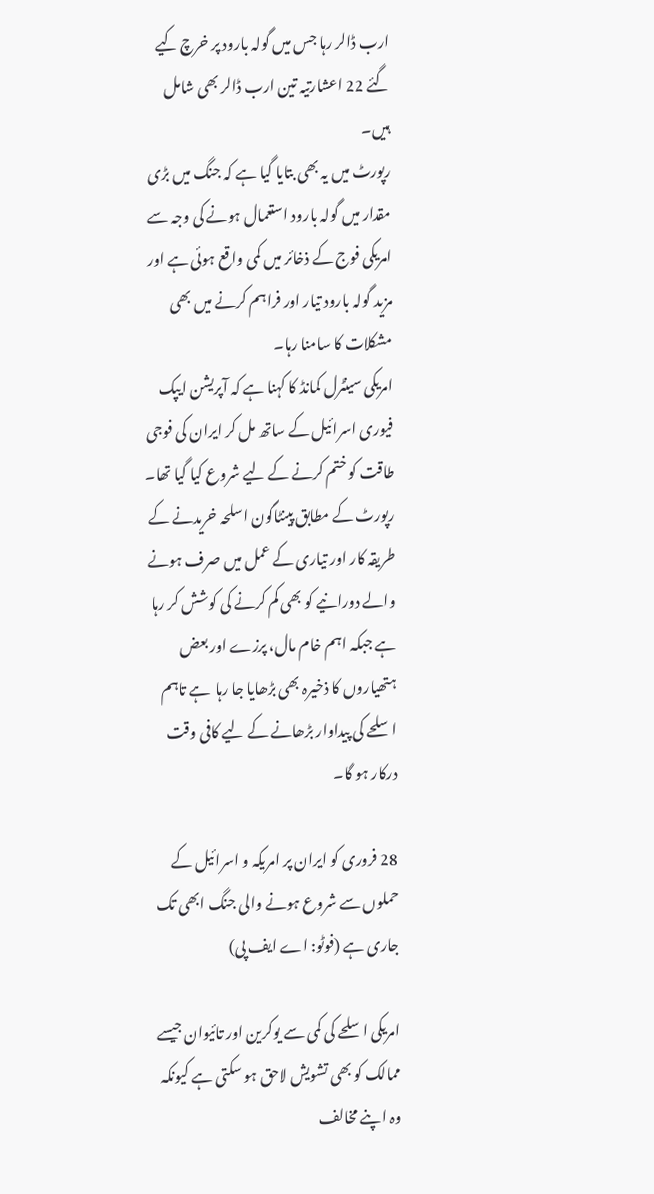ارب ڈالر رہا جس میں گولہ بارود پر خرچ کیے گئے 22 اعشارتیہ تین ارب ڈالر بھی شامل ہیں۔
رپورٹ میں یہ بھی بتایا گیا ہے کہ جنگ میں بڑی مقدار میں گولہ بارود استعمال ہونے کی وجہ سے امریکی فوج کے ذخائر میں کمی واقع ہوئی ہے اور مزید گولہ بارود تیار اور فراہم کرنے میں بھی مشکلات کا سامنا رہا۔
امریکی سینٹرل کمانڈ کا کہنا ہے کہ آپریشن ایپک فیوری اسرائیل کے ساتھ مل کر ایران کی فوجی طاقت کو ختم کرنے کے لیے شروع کیا گیا تھا۔
رپورٹ کے مطابق پینٹاگون اسلحہ خریدنے کے طریقہ کار اور تیاری کے عمل میں صرف ہونے والے دورانیے کو بھی کم کرنے کی کوشش کر رہا ہے جبکہ اہم خام مال، پرزے اور بعض ہتھیاروں کا ذخیرہ بھی بڑھایا جا رہا  ہے تاہم اسلحے کی پیداوار بڑھانے کے لیے کافی وقت درکار ہو گا۔

28 فروری کو ایران پر امریکہ و اسرائیل کے حملوں سے شروع ہونے والی جنگ ابھی تک جاری ہے (فوٹو: اے ایف پی)

امریکی اسلحے کی کمی سے یوکرین اور تائیوان جیسے ممالک کو بھی تشویش لاحق ہو سکتی ہے کیونکہ وہ اپنے مخالف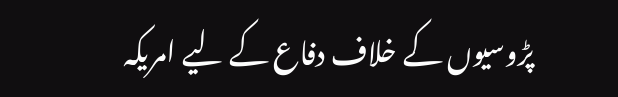پڑوسیوں کے خلاف دفاع کے لیے امریکہ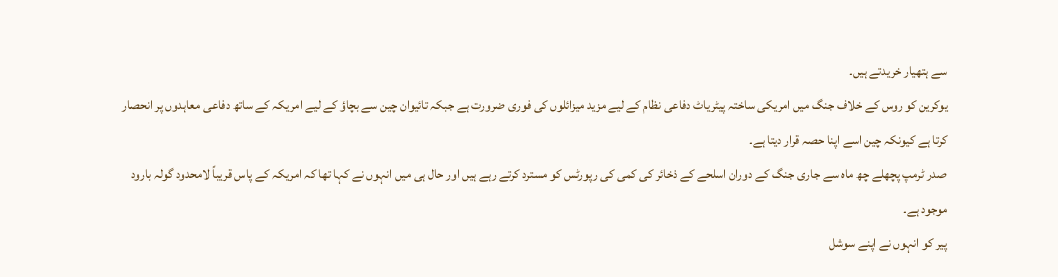سے ہتھیار خریدتے ہیں۔
یوکرین کو روس کے خلاف جنگ میں امریکی ساختہ پیٹریاٹ دفاعی نظام کے لیے مزید میزائلوں کی فوری ضرورت ہے جبکہ تائیوان چین سے بچاؤ کے لیے امریکہ کے ساتھ دفاعی معاہدوں پر انحصار کرتا ہے کیونکہ چین اسے اپنا حصہ قرار دیتا ہے۔
صدر ٹرمپ پچھلے چھ ماہ سے جاری جنگ کے دوران اسلحے کے ذخائر کی کمی کی رپورٹس کو مسترد کرتے رہے ہیں اور حال ہی میں انہوں نے کہا تھا کہ امریکہ کے پاس قریباً لامحدود گولہ بارود موجود ہے۔
پیر کو انہوں نے اپنے سوشل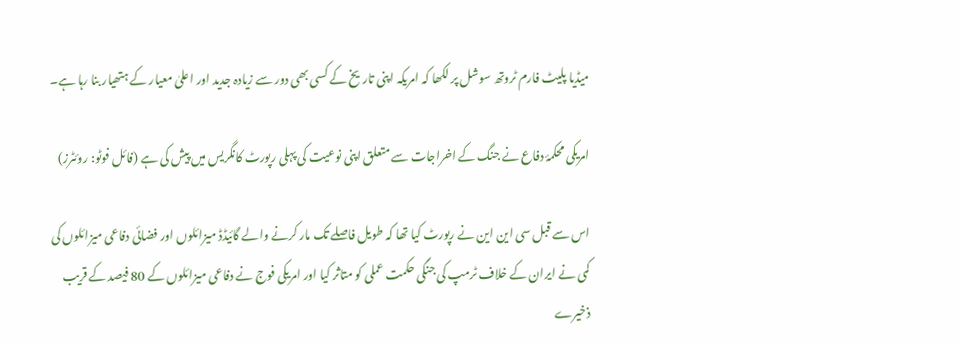میڈیا پلیٹ فارم ٹروتھ سوشل پر لکھا کہ امریکہ اپنی تاریخ کے کسی بھی دور سے زیادہ جدید اور اعلیٰ معیار کے ہتھیار بنا رہا ہے۔

امریکی محکمۂ دفاع نے جنگ کے اخراجات سے متعلق اپنی نوعیت کی پہلی رپورٹ کانگریس میں پیش کی ہے (فائل فوٹو: روئٹرز)

اس سے قبل سی این این نے رپورٹ کیا تھا کہ طویل فاصلے تک مار کرنے والے گائیڈڈ میزائلوں اور فضائی دفاعی میزائلوں کی کمی نے ایران کے خلاف ٹرمپ کی جنگی حکمت عملی کو متاثر کیا اور امریکی فوج نے دفاعی میزائلوں کے 80 فیصد کے قریب ذخیرے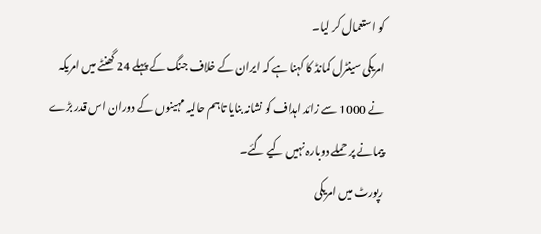کو استعمال کر لیا۔
امریکی سینٹرل کمانڈ کا کہنا ہے کہ ایران کے خلاف جنگ کے پہلے 24 گھنٹے میں امریکہ نے 1000 سے زائد اہداف کو نشانہ بنایا تاہم حالیہ مہینوں کے دوران اس قدر بڑے پیمانے پر حملے دوبارہ نہیں کیے گئے۔
رپورٹ میں امریکی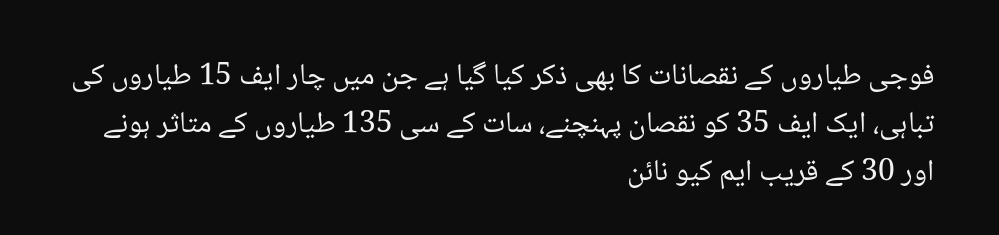فوجی طیاروں کے نقصانات کا بھی ذکر کیا گیا ہے جن میں چار ایف 15 طیاروں کی تباہی، ایک ایف 35 کو نقصان پہنچنے، سات کے سی 135 طیاروں کے متاثر ہونے اور 30 کے قریب ایم کیو نائن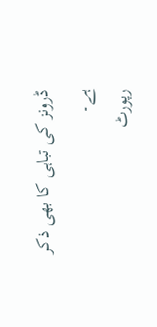ڈرونز کی تباہی کا بھی ذکر ہے۔
رپورٹ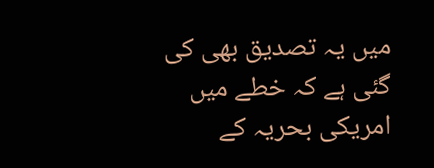میں یہ تصدیق بھی کی گئی ہے کہ خطے میں امریکی بحریہ کے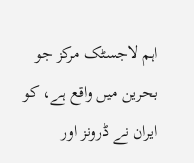اہم لاجسٹک مرکز جو بحرین میں واقع ہے، کو ایران نے ڈرونز اور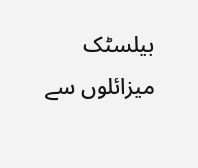بیلسٹک میزائلوں سے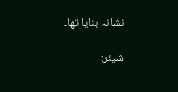نشانہ بنایا تھا۔

شیئر: